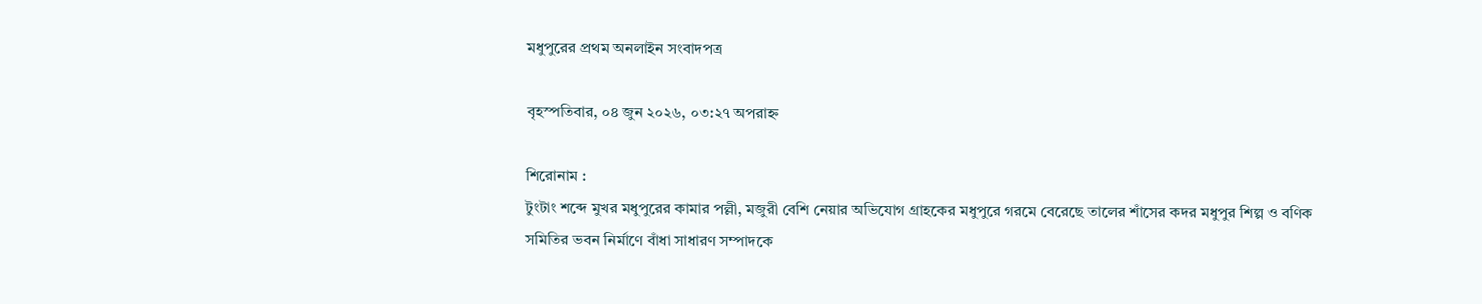মধুপুরের প্রথম অনলাইন সংবাদপত্র

বৃহস্পতিবার, ০৪ জুন ২০২৬, ০৩:২৭ অপরাহ্ন

শিরোনাম :
টুংটাং শব্দে মুখর মধুপুরের কামার পল্লী, মজুরী বেশি নেয়ার অভিযোগ গ্রাহকের মধুপুরে গরমে বেরেছে তালের শাঁসের কদর মধুপুর শিল্প ও বণিক সমিতির ভবন নির্মাণে বাঁধা সাধারণ সম্পাদকে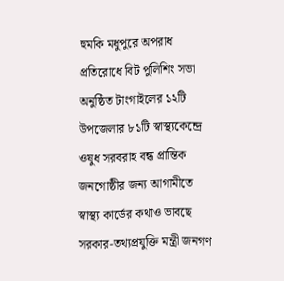হুমকি মধুপুরে অপরাধ প্রতিরোধে বিট পুলিশিং সভা অনুষ্ঠিত টাংগাইলের ১২টি উপজেলার ৮১টি স্বাস্থ্যকেন্দ্রে ওষুধ সরবরাহ বন্ধ প্রান্তিক জনগোষ্ঠীর জন্য আগামীতে স্বাস্থ্য কার্ডের কথাও ভাবছে সরকার-তথ্যপ্রযুক্তি মন্ত্রী জনগণ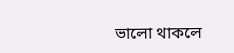ভালো থাকলে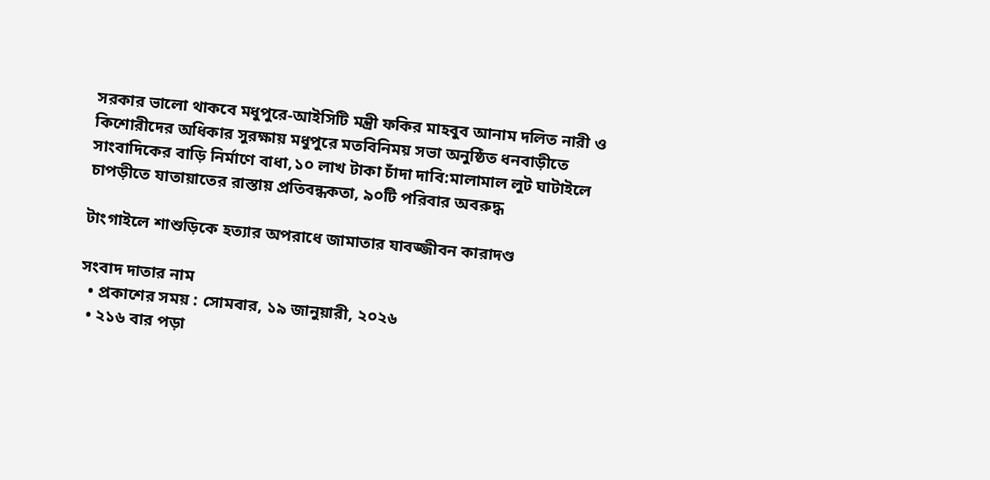সরকার ভালো থাকবে মধুপুরে-আইসিটি মন্ত্রী ফকির মাহবুব আনাম দলিত নারী ও কিশোরীদের অধিকার সুরক্ষায় মধুপুরে মতবিনিময় সভা অনুষ্ঠিত ধনবাড়ীতে সাংবাদিকের বাড়ি নির্মাণে বাধা,১০ লাখ টাকা চাঁদা দাবি:মালামাল লুট ঘাটাইলে চাপড়ীতে যাতায়াতের রাস্তায় প্রতিবন্ধকতা, ৯০টি পরিবার অবরুদ্ধ

টাংগাইলে শাশুড়িকে হত্যার অপরাধে জামাতার যাবজ্জীবন কারাদণ্ড

সংবাদ দাতার নাম
  • প্রকাশের সময় : সোমবার, ১৯ জানুয়ারী, ২০২৬
  • ২১৬ বার পড়া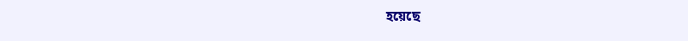হয়েছে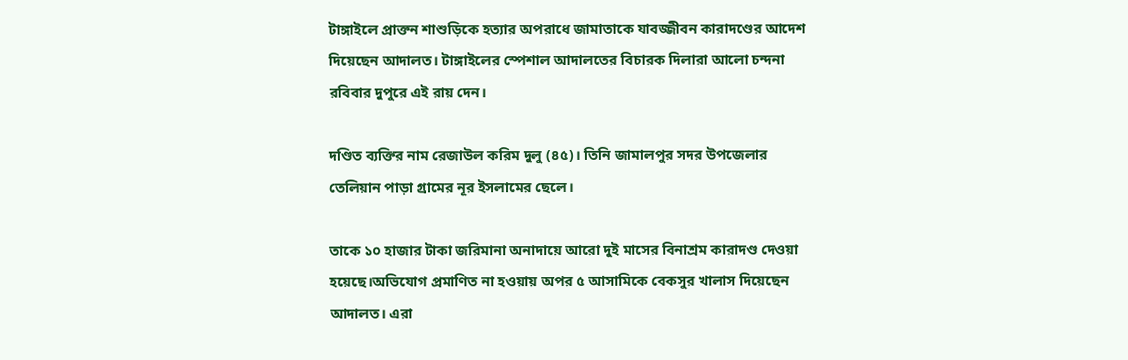টাঙ্গাইলে প্রাক্তন শাশুড়িকে হত্যার অপরাধে জামাতাকে যাবজ্জীবন কারাদণ্ডের আদেশ দিয়েছেন আদালত। টাঙ্গাইলের স্পেশাল আদালতের বিচারক দিলারা আলো চন্দনা রবিবার দুপুরে এই রায় দেন।

দণ্ডিত ব্যক্তির নাম রেজাউল করিম দুলু (৪৫)। তিনি জামালপুর সদর উপজেলার তেলিয়ান পাড়া গ্রামের নূর ইসলামের ছেলে।

তাকে ১০ হাজার টাকা জরিমানা অনাদায়ে আরো দুই মাসের বিনাশ্রম কারাদণ্ড দেওয়া হয়েছে।অভিযোগ প্রমাণিত না হওয়ায় অপর ৫ আসামিকে বেকসুর খালাস দিয়েছেন আদালত। এরা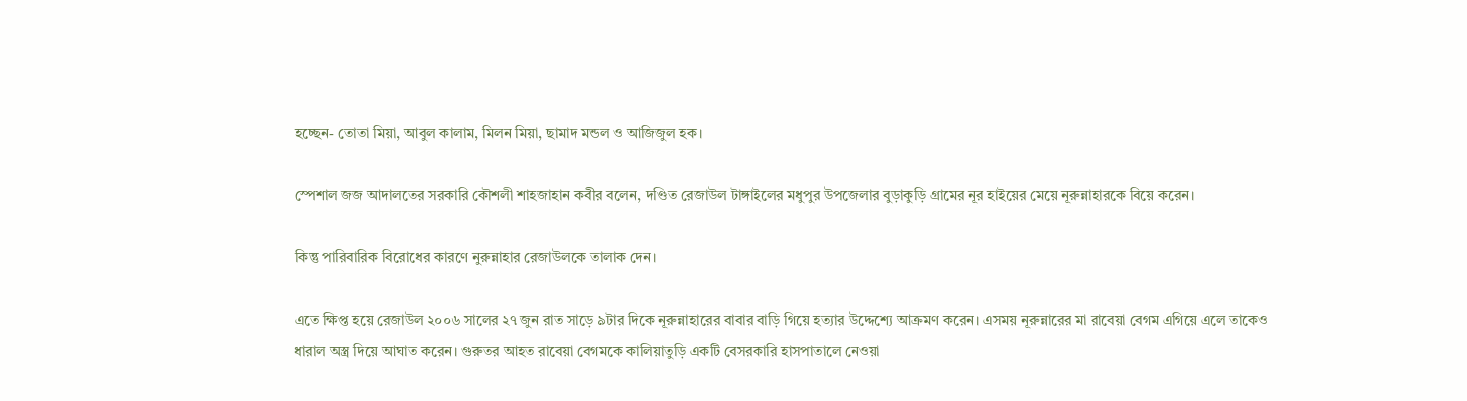হচ্ছেন- তোতা মিয়া, আবুল কালাম, মিলন মিয়া, ছামাদ মন্ডল ও আজিজুল হক।

স্পেশাল জজ আদালতের সরকারি কৌশলী শাহজাহান কবীর বলেন, দণ্ডিত রেজাউল টাঙ্গাইলের মধুপুর উপজেলার বুড়াকুড়ি গ্রামের নূর হাইয়ের মেয়ে নূরুন্নাহারকে বিয়ে করেন।

কিন্তু পারিবারিক বিরোধের কারণে নুরুন্নাহার রেজাউলকে তালাক দেন।

এতে ক্ষিপ্ত হয়ে রেজাউল ২০০৬ সালের ২৭ জুন রাত সাড়ে ৯টার দিকে নূরুন্নাহারের বাবার বাড়ি গিয়ে হত্যার উদ্দেশ্যে আক্রমণ করেন। এসময় নূরুন্নারের মা রাবেয়া বেগম এগিয়ে এলে তাকেও ধারাল অস্ত্র দিয়ে আঘাত করেন। গুরুতর আহত রাবেয়া বেগমকে কালিয়াতুড়ি একটি বেসরকারি হাসপাতালে নেওয়া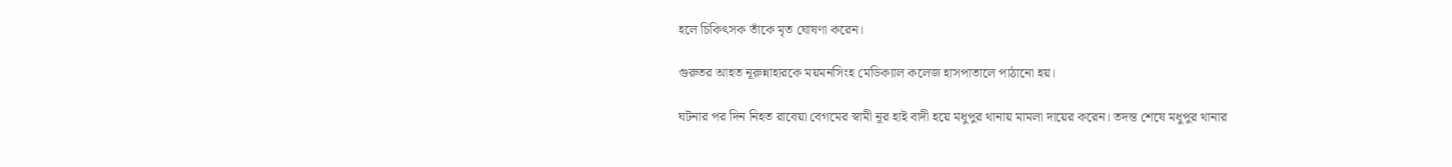হলে চিকিৎসক তাঁকে মৃত ঘোষণা করেন।

গুরুতর আহত নূরুন্নাহারকে ময়মনসিংহ মেডিক্যাল কলেজ হাসপাতালে পাঠানো হয়।

ঘটনার পর দিন নিহত রাবেয়া বেগমের স্বামী নূর হাই বাদী হয়ে মধুপুর থানায় মামলা দায়ের করেন। তদন্ত শেষে মধুপুর থানার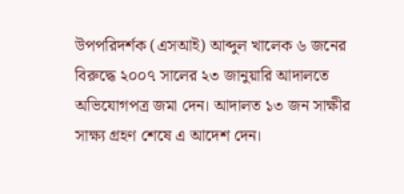উপপরিদর্শক (এসআই) আব্দুল খালেক ৬ জনের বিরুদ্ধে ২০০৭ সালের ২৩ জানুয়ারি আদালতে অভিযোগপত্র জমা দেন। আদালত ১৩ জন সাক্ষীর সাক্ষ্য গ্রহণ শেষে এ আদেশ দেন।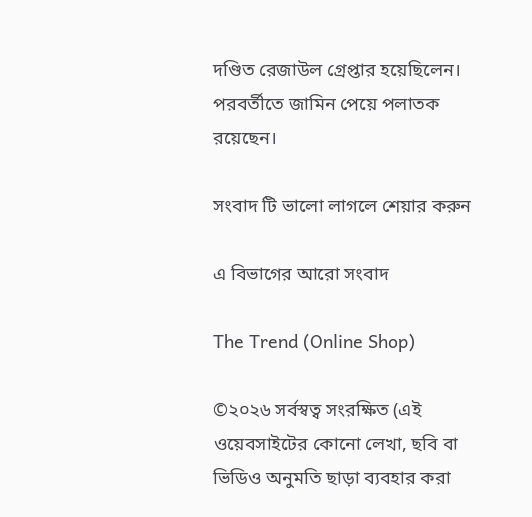দণ্ডিত রেজাউল গ্রেপ্তার হয়েছিলেন। পরবর্তীতে জামিন পেয়ে পলাতক রয়েছেন।

সংবাদ টি ভালো লাগলে শেয়ার করুন

এ বিভাগের আরো সংবাদ

The Trend (Online Shop)

©২০২৬ সর্বস্বত্ব সংরক্ষিত (এই ওয়েবসাইটের কোনো লেখা, ছবি বা ভিডিও অনুমতি ছাড়া ব্যবহার করা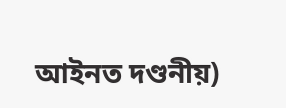আইনত দণ্ডনীয়)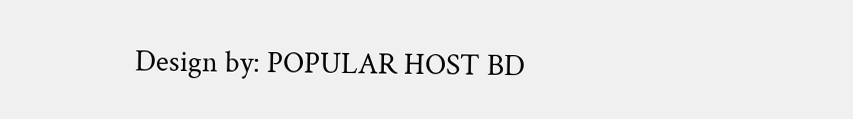Design by: POPULAR HOST BD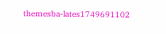themesba-lates1749691102